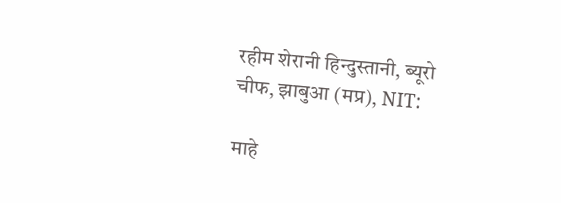रहीम शेरानी हिन्दुस्तानी, ब्यूरो चीफ, झाबुआ (मप्र), NIT:

माहे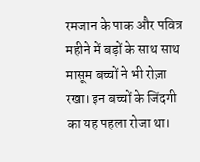रमजान के पाक और पवित्र महीने में बड़ों के साथ साथ मासूम बच्चों ने भी रोज़ा रखा। इन बच्चों के जिंदगी का यह पहला रोजा था।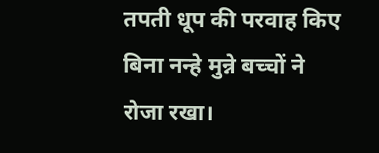तपती धूप की परवाह किए बिना नन्हे मुन्ने बच्चों ने रोजा रखा।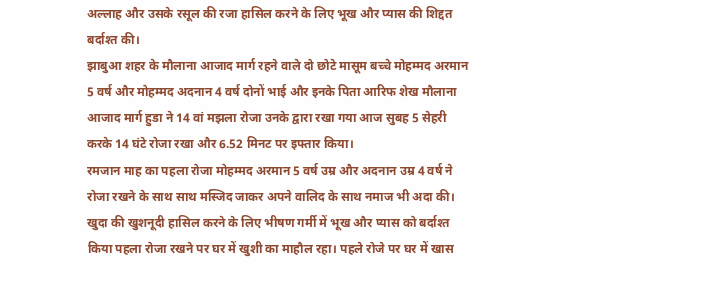अल्लाह और उसके रसूल की रजा हासिल करने के लिए भूख और प्यास की शिद्दत बर्दाश्त की।
झाबुआ शहर के मौलाना आजाद मार्ग रहने वाले दो छोटे मासूम बच्चे मोहम्मद अरमान 5 वर्ष और मोहम्मद अदनान 4 वर्ष दोनों भाई और इनके पिता आरिफ शेख मौलाना आजाद मार्ग हुडा ने 14 वां मझला रोजा उनके द्वारा रखा गया आज सुबह 5 सेहरी करके 14 घंटे रोजा रखा और 6.52 मिनट पर इफ्तार किया।
रमजान माह का पहला रोजा मोहम्मद अरमान 5 वर्ष उम्र और अदनान उम्र 4 वर्ष ने रोजा रखने के साथ साथ मस्जिद जाकर अपने वालिद के साथ नमाज भी अदा की। खुदा की खुशनूदी हासिल करने के लिए भीषण गर्मी में भूख और प्यास को बर्दाश्त किया पहला रोजा रखने पर घर में खुशी का माहौल रहा। पहले रोजे पर घर में खास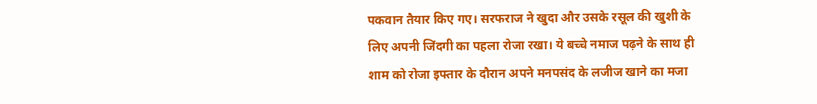पकवान तैयार किए गए। सरफराज ने खुदा और उसके रसूल की खुशी के लिए अपनी जिंदगी का पहला रोजा रखा। ये बच्चे नमाज पढ़ने के साथ ही शाम को रोजा इफ्तार के दौरान अपने मनपसंद के लजीज खाने का मजा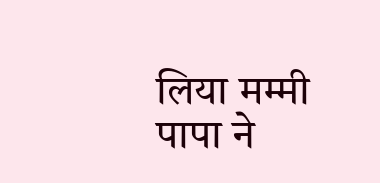लिया मम्मी पापा ने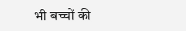भी बच्चों की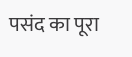पसंद का पूरा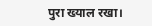पुरा ख्याल रखा।